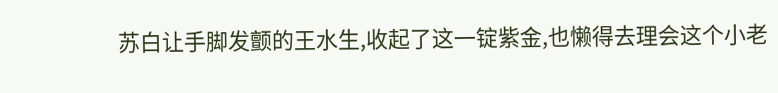苏白让手脚发颤的王水生,收起了这一锭紫金,也懒得去理会这个小老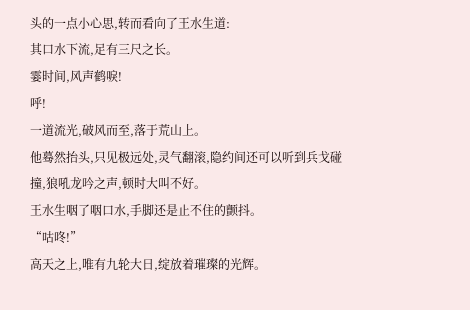头的一点小心思,转而看向了王水生道:
其口水下流,足有三尺之长。
霎时间,风声鹤唳!
呼!
一道流光,破风而至,落于荒山上。
他蓦然抬头,只见极远处,灵气翻滚,隐约间还可以听到兵戈碰撞,狼吼龙吟之声,顿时大叫不好。
王水生咽了咽口水,手脚还是止不住的颤抖。
“咕咚!”
高天之上,唯有九轮大日,绽放着璀璨的光辉。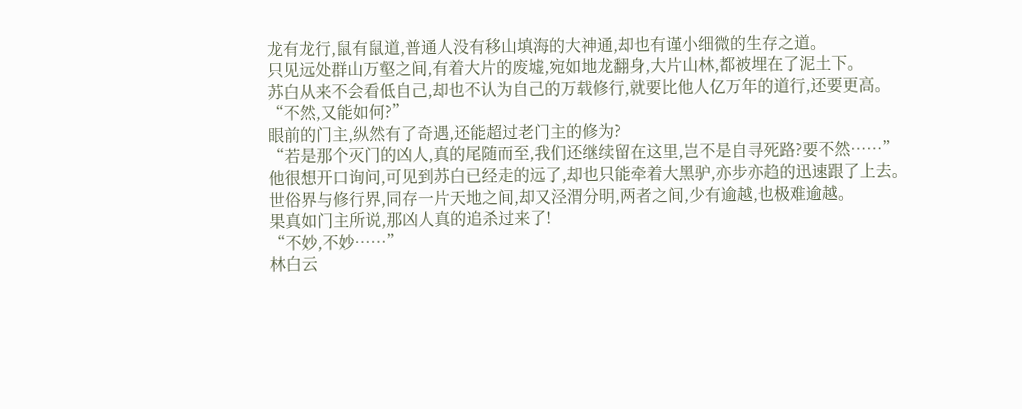龙有龙行,鼠有鼠道,普通人没有移山填海的大神通,却也有谨小细微的生存之道。
只见远处群山万壑之间,有着大片的废墟,宛如地龙翻身,大片山林,都被埋在了泥土下。
苏白从来不会看低自己,却也不认为自己的万载修行,就要比他人亿万年的道行,还要更高。
“不然,又能如何?”
眼前的门主,纵然有了奇遇,还能超过老门主的修为?
“若是那个灭门的凶人,真的尾随而至,我们还继续留在这里,岂不是自寻死路?要不然……”
他很想开口询问,可见到苏白已经走的远了,却也只能牵着大黑驴,亦步亦趋的迅速跟了上去。
世俗界与修行界,同存一片天地之间,却又泾渭分明,两者之间,少有逾越,也极难逾越。
果真如门主所说,那凶人真的追杀过来了!
“不妙,不妙……”
林白云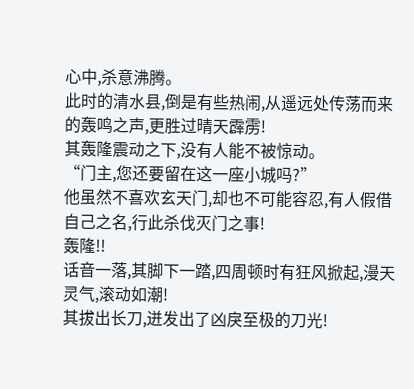心中,杀意沸腾。
此时的清水县,倒是有些热闹,从遥远处传荡而来的轰鸣之声,更胜过晴天霹雳!
其轰隆震动之下,没有人能不被惊动。
“门主,您还要留在这一座小城吗?”
他虽然不喜欢玄天门,却也不可能容忍,有人假借自己之名,行此杀伐灭门之事!
轰隆!!
话音一落,其脚下一踏,四周顿时有狂风掀起,漫天灵气,滚动如潮!
其拔出长刀,迸发出了凶戾至极的刀光!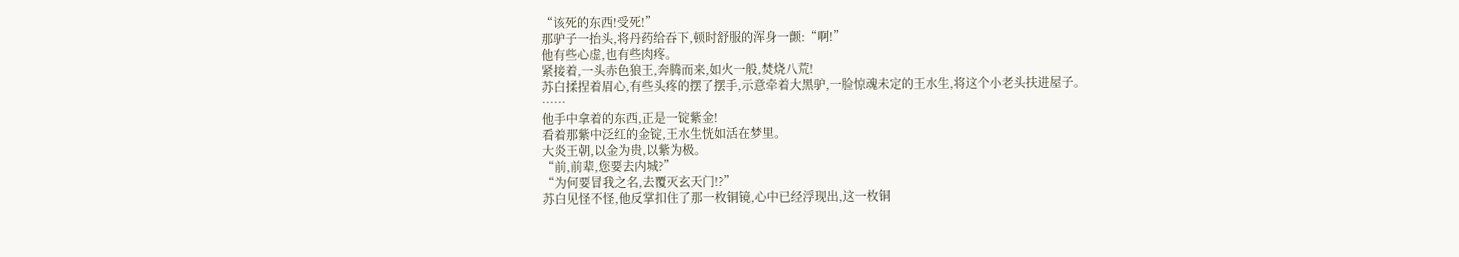“该死的东西!受死!”
那驴子一抬头,将丹药给吞下,顿时舒服的浑身一颤:“啊!”
他有些心虚,也有些肉疼。
紧接着,一头赤色狼王,奔腾而来,如火一般,焚烧八荒!
苏白揉捏着眉心,有些头疼的摆了摆手,示意牵着大黑驴,一脸惊魂未定的王水生,将这个小老头扶进屋子。
……
他手中拿着的东西,正是一锭紫金!
看着那紫中泛红的金锭,王水生恍如活在梦里。
大炎王朝,以金为贵,以紫为极。
“前,前辈,您要去内城?”
“为何要冒我之名,去覆灭玄天门!?”
苏白见怪不怪,他反掌扣住了那一枚铜镜,心中已经浮现出,这一枚铜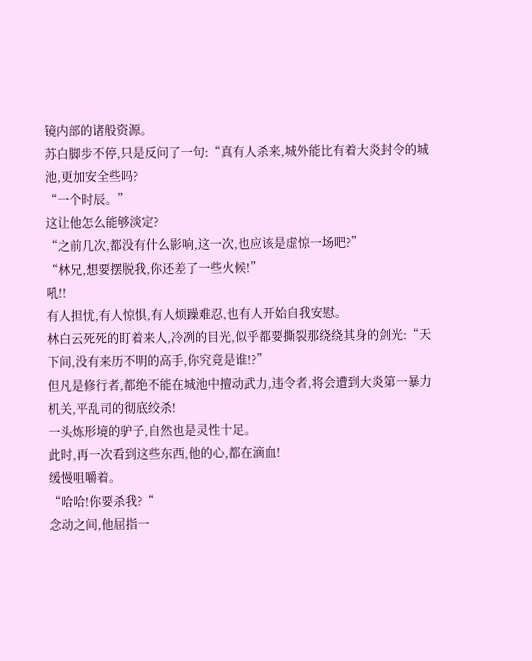镜内部的诸般资源。
苏白脚步不停,只是反问了一句:“真有人杀来,城外能比有着大炎封令的城池,更加安全些吗?
“一个时辰。”
这让他怎么能够淡定?
“之前几次,都没有什么影响,这一次,也应该是虚惊一场吧?”
“林兄,想要摆脱我,你还差了一些火候!”
吼!!
有人担忧,有人惊惧,有人烦躁难忍,也有人开始自我安慰。
林白云死死的盯着来人,冷冽的目光,似乎都要撕裂那绕绕其身的剑光:“天下间,没有来历不明的高手,你究竟是谁!?”
但凡是修行者,都绝不能在城池中擅动武力,违令者,将会遭到大炎第一暴力机关,平乱司的彻底绞杀!
一头炼形境的驴子,自然也是灵性十足。
此时,再一次看到这些东西,他的心,都在滴血!
缓慢咀嚼着。
“哈哈!你要杀我?“
念动之间,他屈指一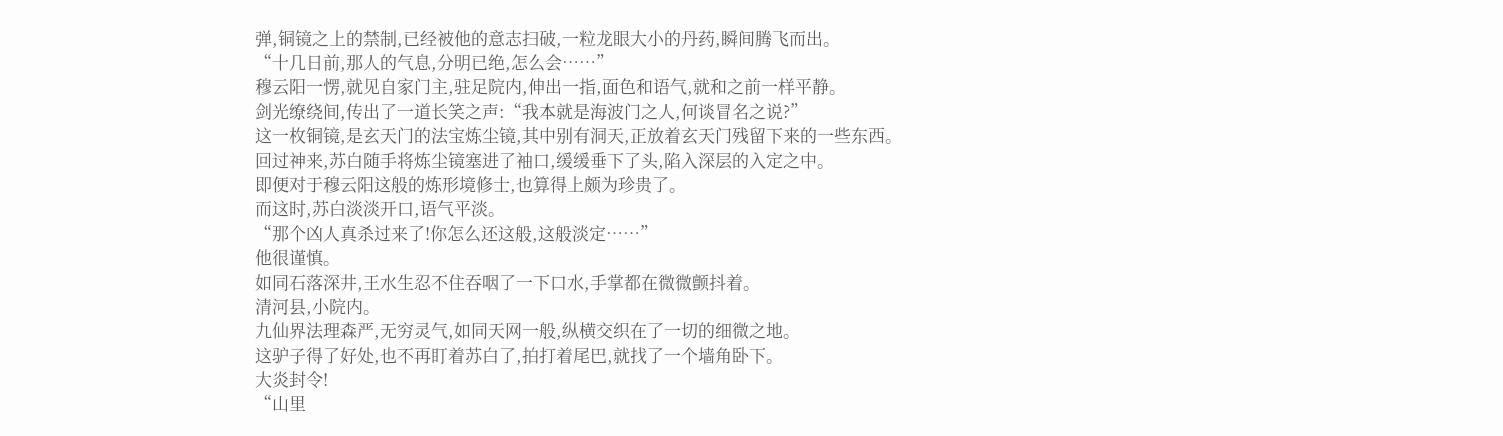弹,铜镜之上的禁制,已经被他的意志扫破,一粒龙眼大小的丹药,瞬间腾飞而出。
“十几日前,那人的气息,分明已绝,怎么会……”
穆云阳一愣,就见自家门主,驻足院内,伸出一指,面色和语气,就和之前一样平静。
剑光缭绕间,传出了一道长笑之声:“我本就是海波门之人,何谈冒名之说?”
这一枚铜镜,是玄天门的法宝炼尘镜,其中别有洞天,正放着玄天门残留下来的一些东西。
回过神来,苏白随手将炼尘镜塞进了袖口,缓缓垂下了头,陷入深层的入定之中。
即便对于穆云阳这般的炼形境修士,也算得上颇为珍贵了。
而这时,苏白淡淡开口,语气平淡。
“那个凶人真杀过来了!你怎么还这般,这般淡定……”
他很谨慎。
如同石落深井,王水生忍不住吞咽了一下口水,手掌都在微微颤抖着。
清河县,小院内。
九仙界法理森严,无穷灵气,如同天网一般,纵横交织在了一切的细微之地。
这驴子得了好处,也不再盯着苏白了,拍打着尾巴,就找了一个墙角卧下。
大炎封令!
“山里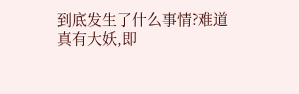到底发生了什么事情?难道真有大妖,即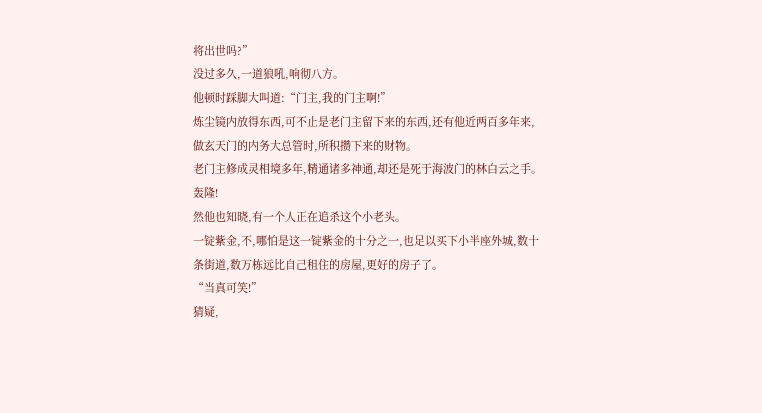将出世吗?”
没过多久,一道狼吼,响彻八方。
他顿时踩脚大叫道:“门主,我的门主啊!”
炼尘镜内放得东西,可不止是老门主留下来的东西,还有他近两百多年来,做玄天门的内务大总管时,所积攒下来的财物。
老门主修成灵相境多年,精通诸多神通,却还是死于海波门的林白云之手。
轰隆!
然他也知晓,有一个人正在追杀这个小老头。
一锭紫金,不,哪怕是这一锭紫金的十分之一,也足以买下小半座外城,数十条街道,数万栋远比自己租住的房屋,更好的房子了。
“当真可笑!”
猜疑,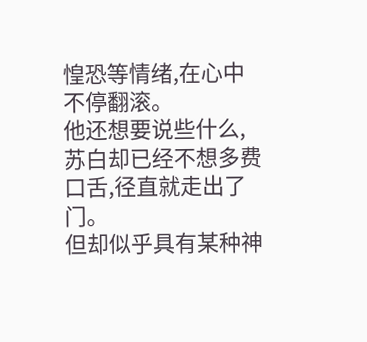惶恐等情绪,在心中不停翻滚。
他还想要说些什么,苏白却已经不想多费口舌,径直就走出了门。
但却似乎具有某种神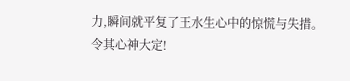力,瞬间就平复了王水生心中的惊慌与失措。
令其心神大定!